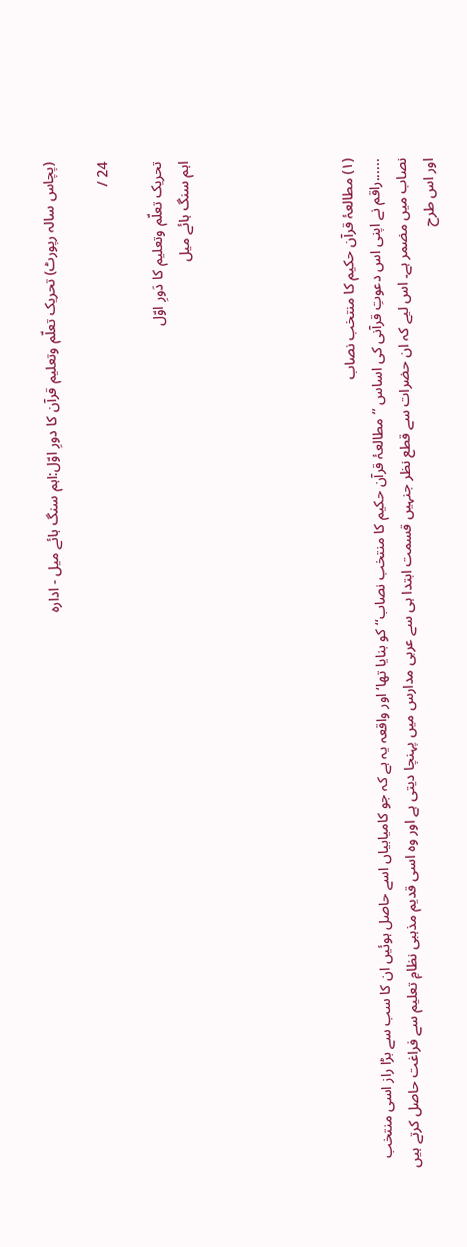(پچاس سالہ رپورٹ) تحریک تعلّم وتعلیم قرآن کا دورِ اوّل:اہم سنگ ہائے میل - ادارہ

24 /

تحریک تعلّم وتعلیم کا دَورِ اوّل
اہم سنگ ہائے میل





(۱) مطالعۂ قرآن حکیم کا منتخب نصاب
......راقم نے اپنی اس دعوتِ قرآنی کی اساس ’’مطالعۂ قرآن حکیم کا منتخب نصاب‘‘ کو بنایا تھا‘ اور واقعہ یہ ہے کہ جو کامیابیاں اسے حاصل ہوئیں ان کا سب سے بڑا راز اسی منتخب نصاب میں مضمر ہے۔ اس لیے کہ ان حضرات سے قطع نظر جنہیں قسمت ابتدا ہی سے عربی مدارس میں پہنچا دیتی ہے اور وہ اسی قدیم مذہبی نظامِ تعلیم سے فراغت حاصل کرتے ہیں اور اس طرح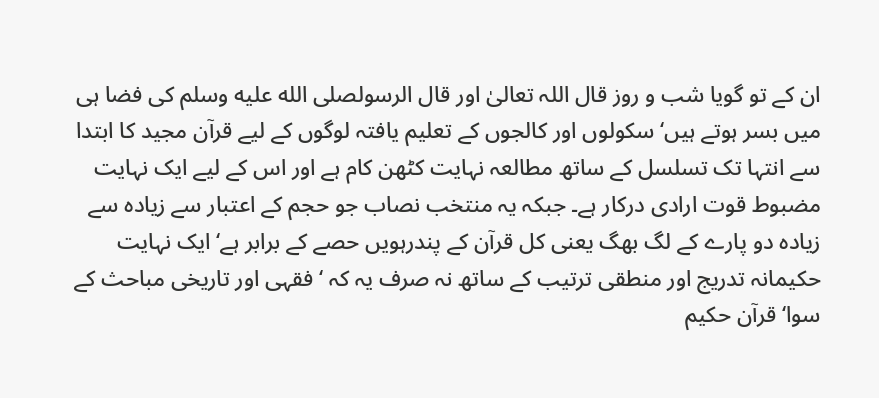ان کے تو گویا شب و روز قال اللہ تعالیٰ اور قال الرسولصلى الله عليه وسلم کی فضا ہی میں بسر ہوتے ہیں‘ سکولوں اور کالجوں کے تعلیم یافتہ لوگوں کے لیے قرآن مجید کا ابتدا سے انتہا تک تسلسل کے ساتھ مطالعہ نہایت کٹھن کام ہے اور اس کے لیے ایک نہایت مضبوط قوت ارادی درکار ہے۔ جبکہ یہ منتخب نصاب جو حجم کے اعتبار سے زیادہ سے زیادہ دو پارے کے لگ بھگ یعنی کل قرآن کے پندرہویں حصے کے برابر ہے‘ ایک نہایت حکیمانہ تدریج اور منطقی ترتیب کے ساتھ نہ صرف یہ کہ ‘ فقہی اور تاریخی مباحث کے سوا‘ قرآن حکیم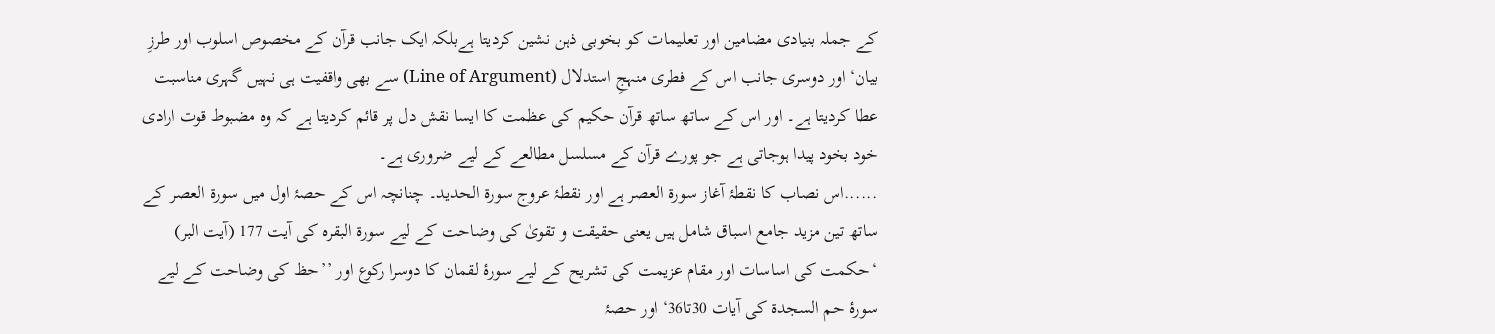کے جملہ بنیادی مضامین اور تعلیمات کو بخوبی ذہن نشین کردیتا ہےبلکہ ایک جانب قرآن کے مخصوص اسلوب اور طرزِ بیان‘ اور دوسری جانب اس کے فطری منہجِ استدلال (Line of Argument) سے بھی واقفیت ہی نہیں گہری مناسبت عطا کردیتا ہے۔ اور اس کے ساتھ ساتھ قرآن حکیم کی عظمت کا ایسا نقش دل پر قائم کردیتا ہے کہ وہ مضبوط قوت ارادی خود بخود پیدا ہوجاتی ہے جو پورے قرآن کے مسلسل مطالعے کے لیے ضروری ہے۔
......اس نصاب کا نقطۂ آغاز سورۃ العصر ہے اور نقطۂ عروج سورۃ الحدید۔ چنانچہ اس کے حصۂ اول میں سورۃ العصر کے ساتھ تین مزید جامع اسباق شامل ہیں یعنی حقیقت و تقویٰ کی وضاحت کے لیے سورۃ البقرہ کی آیت 177 (آیت البر) ‘حکمت کی اساسات اور مقام عزیمت کی تشریح کے لیے سورۂ لقمان کا دوسرا رکوع اور ’’حظ کی وضاحت کے لیے سورۂ حم السجدۃ کی آیات 30تا36‘ اور حصۂ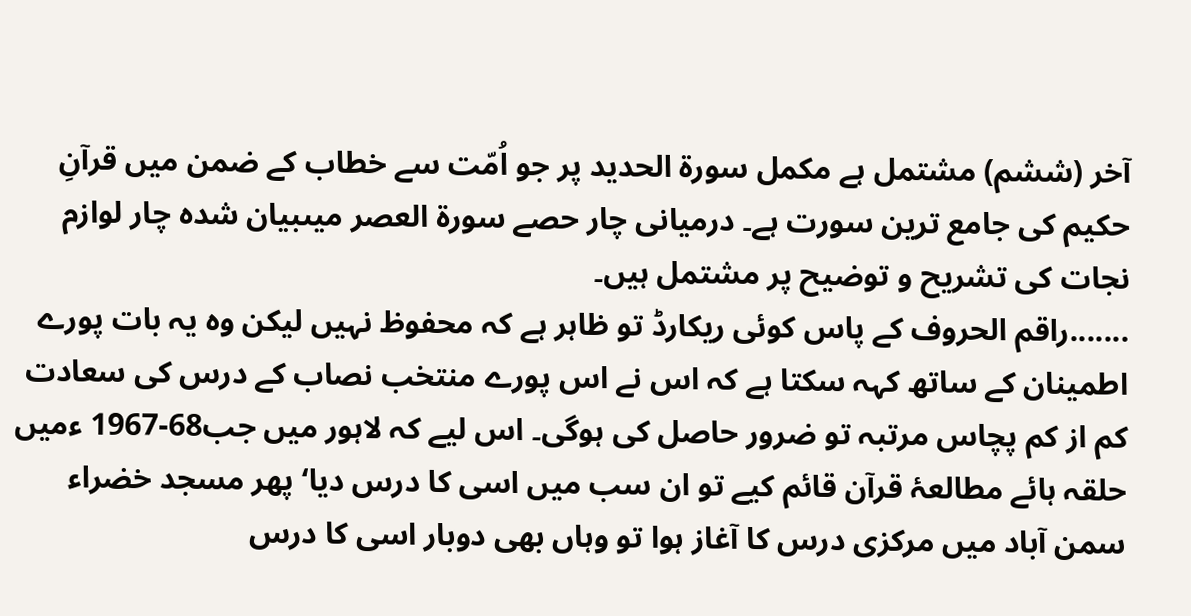آخر (ششم) مشتمل ہے مکمل سورۃ الحدید پر جو اُمّت سے خطاب کے ضمن میں قرآنِ حکیم کی جامع ترین سورت ہے۔ درمیانی چار حصے سورۃ العصر میںبیان شدہ چار لوازم نجات کی تشریح و توضیح پر مشتمل ہیں۔
.......راقم الحروف کے پاس کوئی ریکارڈ تو ظاہر ہے کہ محفوظ نہیں لیکن وہ یہ بات پورے اطمینان کے ساتھ کہہ سکتا ہے کہ اس نے اس پورے منتخب نصاب کے درس کی سعادت کم از کم پچاس مرتبہ تو ضرور حاصل کی ہوگی۔ اس لیے کہ لاہور میں جب68-1967 ءمیں حلقہ ہائے مطالعۂ قرآن قائم کیے تو ان سب میں اسی کا درس دیا‘ پھر مسجد خضراء سمن آباد میں مرکزی درس کا آغاز ہوا تو وہاں بھی دوبار اسی کا درس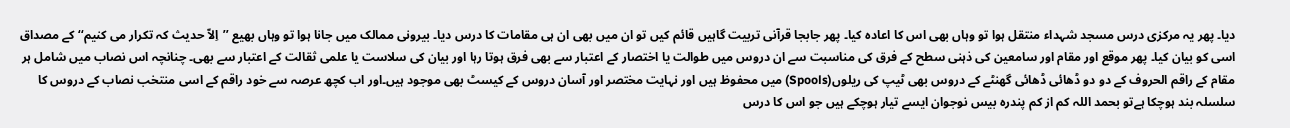دیا۔ پھر یہ مرکزی درس مسجد شہداء منتقل ہوا تو وہاں بھی اس کا اعادہ کیا۔ پھر جابجا قرآنی تربیت گاہیں قائم کیں تو ان میں بھی ان ہی مقامات کا درس دیا۔ بیرونی ممالک میں جانا ہوا تو وہاں بھیع ’’اِلاّ حدیث کہ تکرار می کنیم‘‘ کے مصداق اسی کو بیان کیا۔ پھر موقع اور مقام اور سامعین کی ذہنی سطح کے فرق کی مناسبت سے ان دروس میں طوالت یا اختصار کے اعتبار سے بھی فرق ہوتا رہا اور بیان کی سلاست یا علمی ثقالت کے اعتبار سے بھی۔ چنانچہ اس نصاب میں شامل ہر مقام کے راقم الحروف کے دو دو ڈھائی ڈھائی گھنٹے کے دروس بھی ٹیپ کی ریلوں(Spools) میں محفوظ ہیں اور نہایت مختصر اور آسان دروس کے کیسٹ بھی موجود ہیں۔اور اب کچھ عرصہ سے خود راقم کے اسی منتخب نصاب کے دروس کا سلسلہ بند ہوچکا ہےتو بحمد اللہ کم از کم پندرہ بیس نوجوان ایسے تیار ہوچکے ہیں جو اس کا درس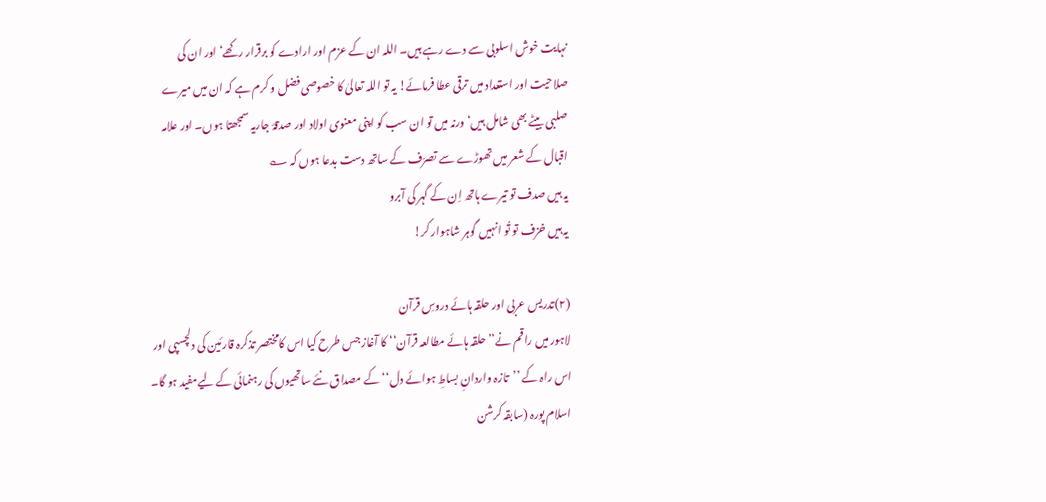نہایت خوش اسلوبی سے دے رہے ہیں۔ اللہ ان کے عزم اور ارادے کو برقرار رکھے‘ اور ان کی صلاحیت اور استعداد میں ترقی عطا فرمائے! یہ تو اللہ تعالیٰ کا خصوصی فضل و کرم ہے کہ ان میں میرے صلبی بیٹے بھی شامل ہیں‘ ورنہ میں تو ان سب کو اپنی معنوی اولاد اور صدقۂ جاریہ سمجھتا ہوں۔ اور علامہ اقبال کے شعر میں تھوڑے سے تصرّف کے ساتھ دست بدعا ہوں کہ ؎
یہ ہیں صدف تو تیرے ہاتھ اِن کے گہر کی آبرو
یہ ہیں خزف تو تُو انہیں گوہر شاہوار کر!

(۲)تدریس عربی اور حلقہ ہائے دروسِ قرآن
لاہور میں راقم نے’’حلقہ ہائے مطالعہ قرآن‘‘ کا آغاز جس طرح کیا اس کامختصر تذکرہ قارئین کی دلچسپی اور اس راہ کے ’’تازہ واردانِ بساطِ ہوائے دل‘‘ کے مصداق نئے ساتھیوں کی رہنمائی کے لیےمفید ہو گا۔
اسلام پورہ (سابقہ کرشن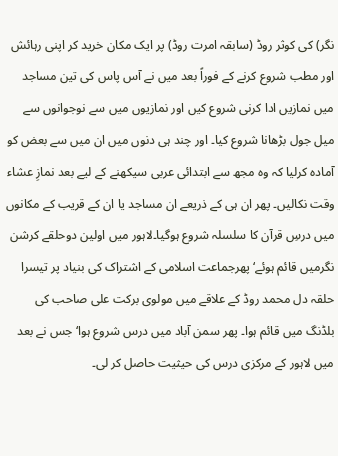نگر) کی کوثر روڈ (سابقہ امرت روڈ) پر ایک مکان خرید کر اپنی رہائش اور مطب شروع کرنے کے فوراً بعد میں نے آس پاس کی تین مساجد میں نمازیں ادا کرنی شروع کیں اور نمازیوں میں سے نوجوانوں سے میل جول بڑھانا شروع کیا۔ اور چند ہی دنوں میں ان میں سے بعض کو آمادہ کرلیا کہ وہ مجھ سے ابتدائی عربی سیکھنے کے لیے بعد نمازِ عشاء وقت نکالیں۔ پھر ان ہی کے ذریعے ان مساجد یا ان کے قریب کے مکانوں میں درسِ قرآن کا سلسلہ شروع ہوگیا۔لاہور میں اولین دوحلقے کرشن نگرمیں قائم ہوئے‘ پھرجماعت اسلامی کے اشتراک کی بنیاد پر تیسرا حلقہ دل محمد روڈ کے علاقے میں مولوی برکت علی صاحب کی بلڈنگ میں قائم ہوا۔ پھر سمن آباد میں درس شروع ہوا‘ جس نے بعد میں لاہور کے مرکزی درس کی حیثیت حاصل کر لی۔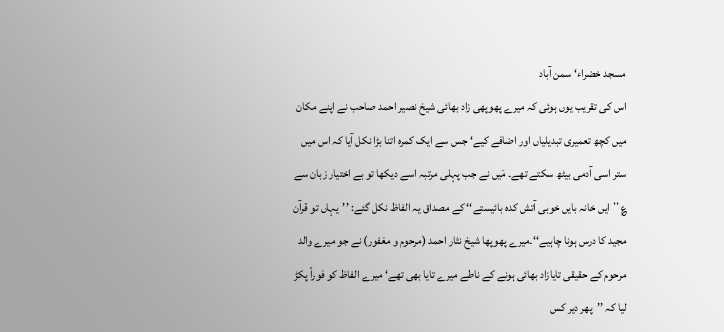مسجد خضراء‘ سمن آباد
اس کی تقریب یوں ہوئی کہ میرے پھوپھی زاد بھائی شیخ نصیر احمد صاحب نے اپنے مکان میں کچھ تعمیری تبدیلیاں اور اضافے کیے‘ جس سے ایک کمرہ اتنا بڑا نکل آیا کہ اس میں ستر اسی آدمی بیٹھ سکتے تھے۔ مَیں نے جب پہلی مرتبہ اسے دیکھا تو بے اختیار زبان سے ؏ ’’ایں خانہ بایں خوبی آتش کدہ بائیستے‘‘ کے مصداق یہ الفاظ نکل گئے: ’’یہاں تو قرآن مجید کا درس ہونا چاہیے‘‘۔میرے پھوپھا شیخ نثار احمد (مرحوم و مغفور) نے جو میرے والد مرحوم کے حقیقی تایازاد بھائی ہونے کے ناطے میرے تایا بھی تھے‘ میرے الفاظ کو فوراً پکڑ لیا کہ ’’پھر دیر کس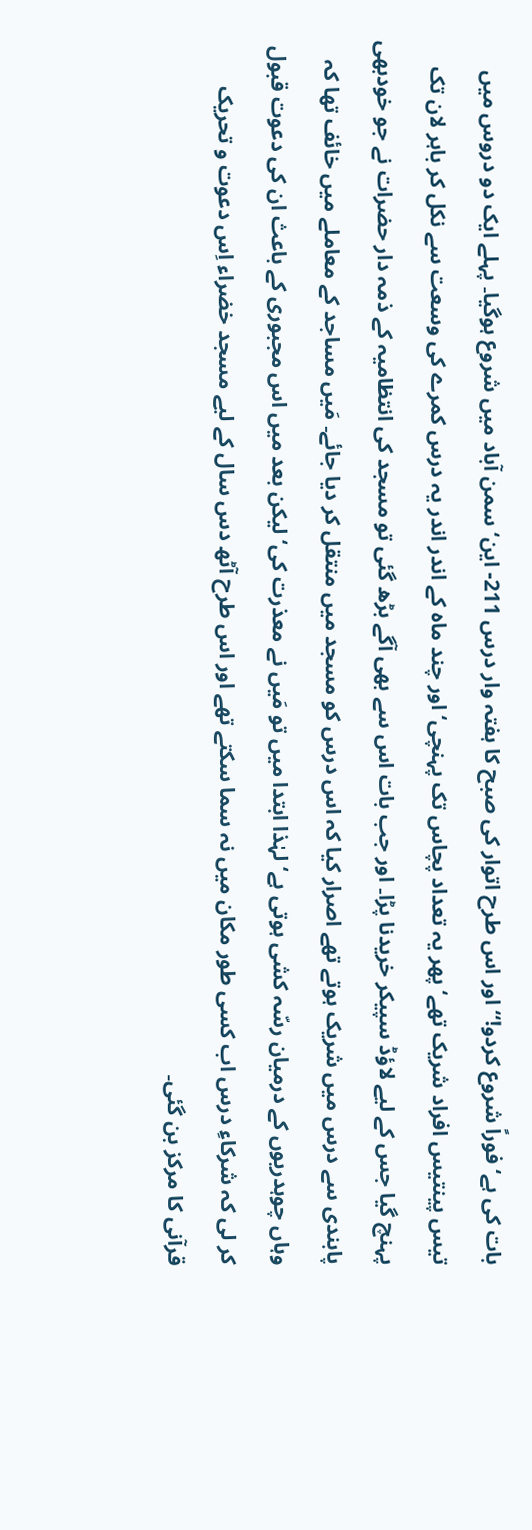بات کی ہے‘ فوراً شروع کردو!‘‘ اور اس طرح اتوار کی صبح کا ہفتہ وار درس 211- این‘ سمن آباد میں شروع ہوگیا۔ پہلے ایک دو دروس میں تیس پینتیس افراد شریک تھے‘ پھر یہ تعداد پچاس تک پہنچی‘ اور چند ماہ کے اندر اندر یہ درس کمرے کی وسعت سے نکل کر باہر لان تک پہنچ گیا جس کے لیے لاؤڈ سپیکر خریدنا پڑا۔ اور جب بات اس سے بھی آگے بڑھ گئی تو مسجد کی انتظامیہ کے ذمہ دار حضرات نے جو خودبھی پابندی سے درس میں شریک ہوتے تھے اصرار کیا کہ اس درس کو مسجد میں منتقل کر دیا جائے۔ مَیں مساجد کے معاملے میں خائف تھا کہ وہاں چوہدریوں کے درمیان رسّہ کشی ہوتی ہے‘ لہٰذا ابتدا میں تو مَیں نے معذرت کی‘ لیکن بعد میں اس مجبوری کے باعث ان کی دعوت قبول کر لی کہ شرکاءِ درس اب کسی طور مکان میں نہ سما سکتے تھے اور اس طرح آٹھ دس سال کے لیے مسجد خضراء اِس دعوت و تحریک قرآنی کا مرکز بن گئی۔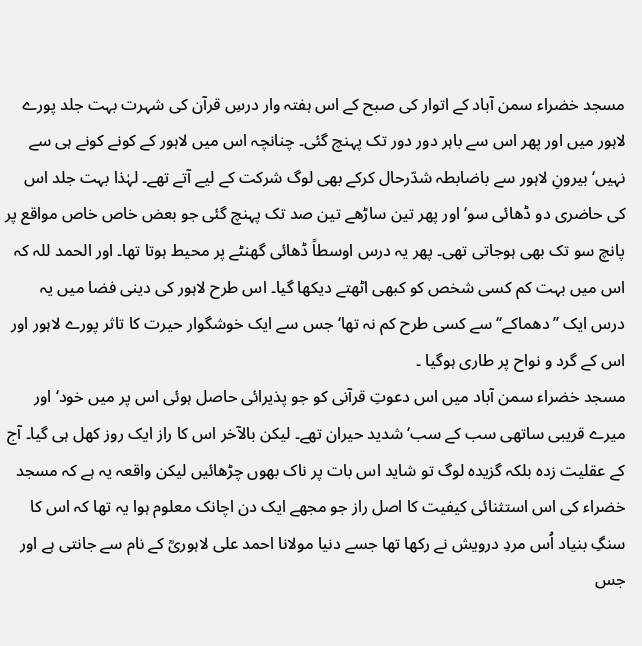مسجد خضراء سمن آباد کے اتوار کی صبح کے اس ہفتہ وار درسِ قرآن کی شہرت بہت جلد پورے لاہور میں اور پھر اس سے باہر دور دور تک پہنچ گئی۔ چنانچہ اس میں لاہور کے کونے کونے ہی سے نہیں‘ بیرونِ لاہور سے باضابطہ شدّرحال کرکے بھی لوگ شرکت کے لیے آتے تھے۔ لہٰذا بہت جلد اس کی حاضری دو ڈھائی سو‘ اور پھر تین ساڑھے تین صد تک پہنچ گئی جو بعض خاص خاص مواقع پر پانچ سو تک بھی ہوجاتی تھی۔ پھر یہ درس اوسطاً ڈھائی گھنٹے پر محیط ہوتا تھا۔ اور الحمد للہ کہ اس میں بہت کم کسی شخص کو کبھی اٹھتے دیکھا گیا۔ اس طرح لاہور کی دینی فضا میں یہ درس ایک ’’دھماکے‘‘ سے کسی طرح کم نہ تھا‘ جس سے ایک خوشگوار حیرت کا تاثر پورے لاہور اور اس کے گرد و نواح پر طاری ہوگیا ۔
مسجد خضراء سمن آباد میں اس دعوتِ قرآنی کو جو پذیرائی حاصل ہوئی اس پر میں خود‘ اور میرے قریبی ساتھی سب کے سب‘ شدید حیران تھے۔ لیکن بالآخر اس کا راز ایک روز کھل ہی گیا۔ آج کے عقلیت زدہ بلکہ گزیدہ لوگ تو شاید اس بات پر ناک بھوں چڑھائیں لیکن واقعہ یہ ہے کہ مسجد خضراء کی اس استثنائی کیفیت کا اصل راز جو مجھے ایک دن اچانک معلوم ہوا یہ تھا کہ اس کا سنگِ بنیاد اُس مردِ درویش نے رکھا تھا جسے دنیا مولانا احمد علی لاہوریؒ کے نام سے جانتی ہے اور جس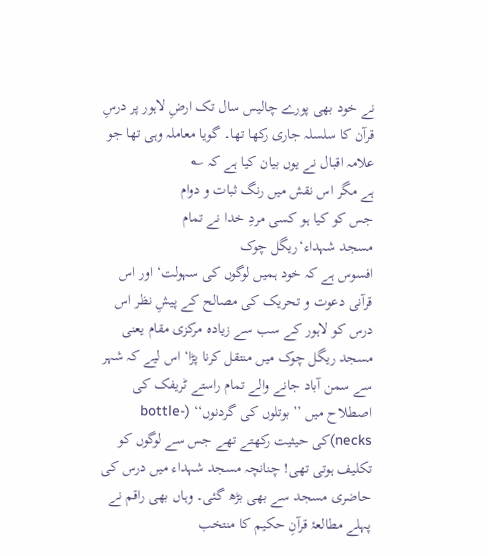نے خود بھی پورے چالیس سال تک ارضِ لاہور پر درسِ قرآن کا سلسلہ جاری رکھا تھا۔ گویا معاملہ وہی تھا جو علامہ اقبال نے یوں بیان کیا ہے کہ ؎
ہے مگر اس نقش میں رنگ ثبات و دوام
جس کو کیا ہو کسی مردِ خدا نے تمام
مسجد شہداء‘ریگل چوک
افسوس ہے کہ خود ہمیں لوگوں کی سہولت‘ اور اس قرآنی دعوت و تحریک کی مصالح کے پیشِ نظر اس درس کو لاہور کے سب سے زیادہ مرکزی مقام یعنی مسجد ریگل چوک میں منتقل کرنا پڑا‘ اس لیے کہ شہر سے سمن آباد جانے والے تمام راستے ٹریفک کی اصطلاح میں ’’بوتلوں کی گردنوں‘‘ (bottle-necks)کی حیثیت رکھتے تھے جس سے لوگوں کو تکلیف ہوتی تھی! چنانچہ مسجد شہداء میں درس کی حاضری مسجد سے بھی بڑھ گئی۔ وہاں بھی راقم نے پہلے مطالعۂ قرآنِ حکیم کا منتخب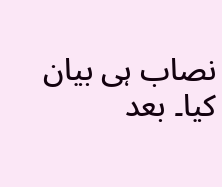نصاب ہی بیان کیا۔ بعد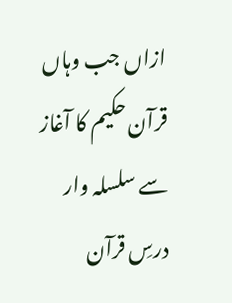ازاں جب وہاں قرآن حکیم کا آغاز سے سلسلہ وار درسِ قرآن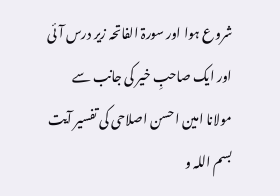شروع ہوا اور سورۃ الفاتحہ زیر درس آئی اور ایک صاحبِ خیر کی جانب سے مولانا امین احسن اصلاحی کی تفسیر آیت بسم اللہ و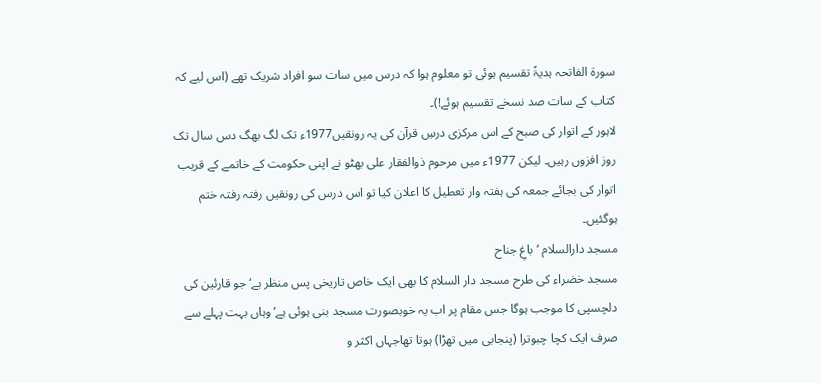سورۃ الفاتحہ ہدیۃً تقسیم ہوئی تو معلوم ہوا کہ درس میں سات سو افراد شریک تھے (اس لیے کہ کتاب کے سات صد نسخے تقسیم ہوئے!)۔
لاہور کے اتوار کی صبح کے اس مرکزی درسِ قرآن کی یہ رونقیں1977ء تک لگ بھگ دس سال تک روز افزوں رہیں۔ لیکن 1977ء میں مرحوم ذوالفقار علی بھٹو نے اپنی حکومت کے خاتمے کے قریب اتوار کی بجائے جمعہ کی ہفتہ وار تعطیل کا اعلان کیا تو اس درس کی رونقیں رفتہ رفتہ ختم ہوگئیں۔
مسجد دارالسلام ‘باغِ جناح
مسجد خضراء کی طرح مسجد دار السلام کا بھی ایک خاص تاریخی پس منظر ہے‘ جو قارئین کی دلچسپی کا موجب ہوگا جس مقام پر اب یہ خوبصورت مسجد بنی ہوئی ہے‘ وہاں بہت پہلے سے صرف ایک کچا چبوترا (پنجابی میں تھڑا) ہوتا تھاجہاں اکثر و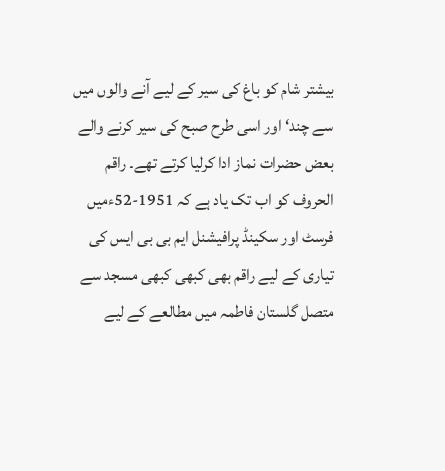بیشتر شام کو باغ کی سیر کے لیے آنے والوں میں سے چند‘ اور اسی طرح صبح کی سیر کرنے والے بعض حضرات نماز ادا کرلیا کرتے تھے۔ راقم الحروف کو اب تک یاد ہے کہ 1951-52ءمیں فرسٹ اور سکینڈ پرافیشنل ایم بی بی ایس کی تیاری کے لیے راقم بھی کبھی کبھی مسجد سے متصل گلستان فاطمہ میں مطالعے کے لیے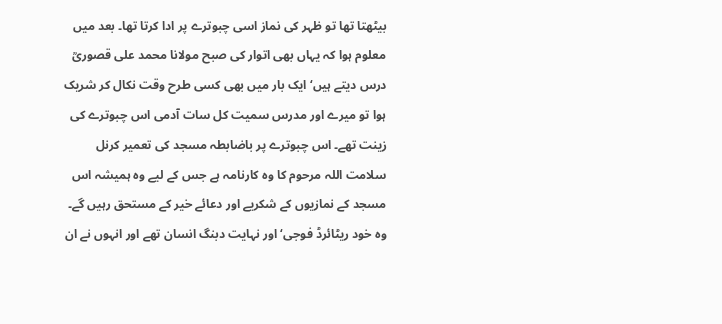بیٹھتا تھا تو ظہر کی نماز اسی چبوترے پر ادا کرتا تھا۔ بعد میں معلوم ہوا کہ یہاں بھی اتوار کی صبح مولانا محمد علی قصوریؒ درس دیتے ہیں‘ ایک بار میں بھی کسی طرح وقت نکال کر شریک ہوا تو میرے اور مدرس سمیت کل سات آدمی اس چبوترے کی زینت تھے۔ اس چبوترے پر باضابطہ مسجد کی تعمیر کرنل سلامت اللہ مرحوم کا وہ کارنامہ ہے جس کے لیے وہ ہمیشہ اس مسجد کے نمازیوں کے شکریے اور دعائے خیر کے مستحق رہیں گے۔ وہ خود ریٹائرڈ فوجی‘ اور نہایت دبنگ انسان تھے اور انہوں نے ان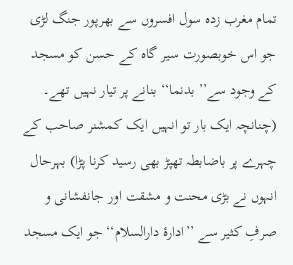تمام مغرب زدہ سول افسروں سے بھرپور جنگ لڑی جو اس خوبصورت سیر گاہ کے حسن کو مسجد کے وجود سے’’ بدنما‘‘ بنانے پر تیار نہیں تھے۔ (چنانچہ ایک بار تو انہیں ایک کمشنر صاحب کے چہرے پر باضابطہ تھپڑ بھی رسید کرنا پڑا) بہرحال انہوں نے بڑی محنت و مشقت اور جانفشانی و صرفِ کثیر سے ’’ادارۂ دارالسلام‘‘ جو ایک مسجد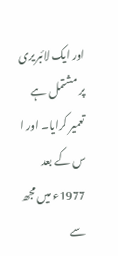اور ایک لائبریری پر مشتمل ہے تعمیر کرایا۔ اور ا س کے بعد 1977ء میں مجھ سے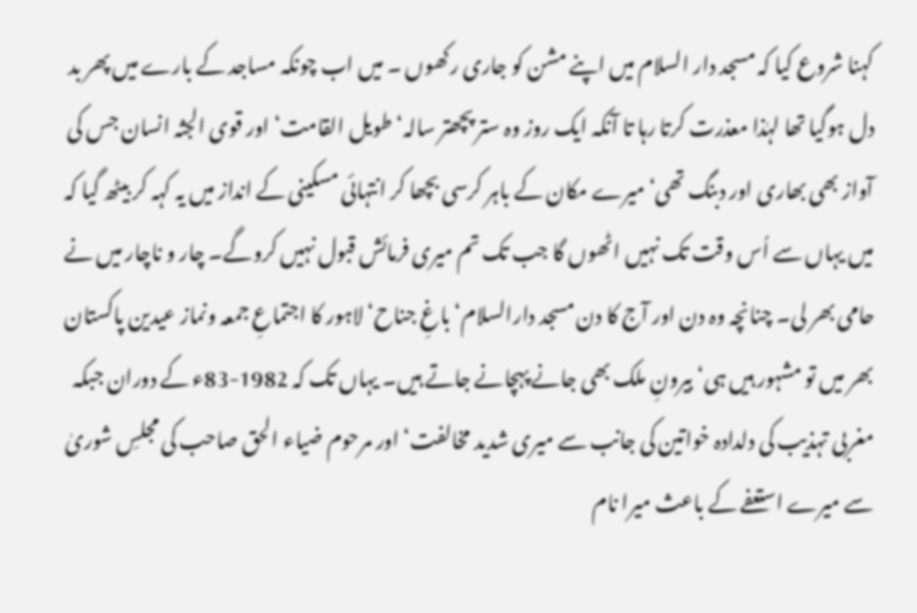کہنا شروع کیا کہ مسجد دار السلام میں اپنے مشن کو جاری رکھوں ۔ میں اب چونکہ مساجد کے بارے میں پھر بد دل ہوگیا تھا لہٰذا معذرت کرتا رہا تا آنکہ ایک روز وہ ستر پچھتر سالہ‘ طویل القامت‘ اور قوی الجثہ انسان جس کی آواز بھی بھاری اور دبنگ تھی‘ میرے مکان کے باہر کرسی بچھا کر انتہائی مسکینی کے انداز میں یہ کہہ کر بیٹھ گیا کہ میں یہاں سے اُس وقت تک نہیں اٹھوں گا جب تک تم میری فرمائش قبول نہیں کروگے۔ چار و ناچار میں نے حامی بھر لی۔ چنانچہ وہ دن اور آج کا دن مسجد دارالسلام‘ باغِ جناح‘ لاہور کا اجتماعِ جمعہ ونماز عیدین پاکستان بھر میں تو مشہور ہیں ہی‘ بیرونِ ملک بھی جانے پہچانے جاتے ہیں۔ یہاں تک کہ 1982-83ء کے دوران جبکہ مغربی تہذیب کی دلدادہ خواتین کی جانب سے میری شدید مخالفت‘ اور مرحوم ضیاء الحق صاحب کی مجلسِ شوریٰ سے میرے استعفے کے باعث میرا نام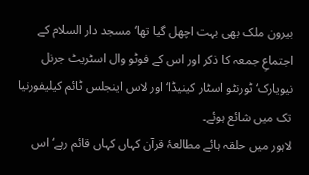بیرون ملک بھی بہت اچھل گیا تھا‘ مسجد دار السلام کے اجتماعِ جمعہ کا ذکر اور اس کے فوٹو وال اسٹریٹ جرنل نیویارک‘ ٹورنٹو اسٹار کینیڈا‘ اور لاس اینجلس ٹائم کیلیفورنیا تک میں شائع ہوئے۔
لاہور میں حلقہ ہائے مطالعۂ قرآن کہاں کہاں قائم رہے‘ اس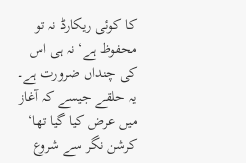کا کوئی ریکارڈ نہ تو محفوظ ہے‘ نہ ہی اس کی چنداں ضرورت ہے۔ یہ حلقے جیسے کہ آغاز میں عرض کیا گیا تھا‘ کرشن نگر سے شروع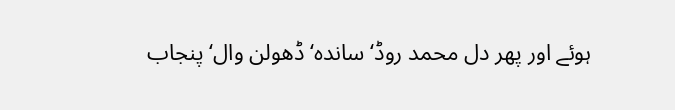ہوئے اور پھر دل محمد روڈ‘ ساندہ‘ ڈھولن وال‘ پنجاب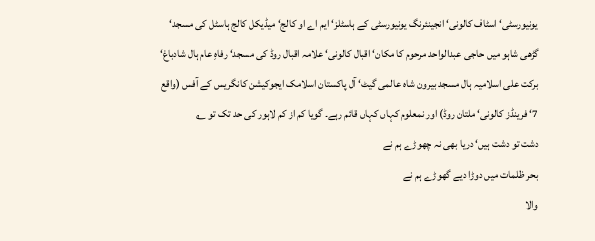یونیورسٹی‘ اسٹاف کالونی‘ انجینئرنگ یونیورسٹی کے ہاسٹلز‘ ایم اے او کالج‘ میڈیکل کالج ہاسٹل کی مسجد‘ گڑھی شاہو میں حاجی عبدالواحد مرحوم کا مکان‘ اقبال کالونی‘ علامہ اقبال روڈ کی مسجد‘ رفاہِ عام ہال شادباغ‘ برکت علی اسلامیہ ہال مسجد بیرون شاہ عالمی گیٹ‘ آل پاکستان اسلامک ایجوکیشن کانگریس کے آفس (واقع 7‘ فرینڈز کالونی‘ ملتان روڈ) اور نمعلوم کہاں کہاں قائم رہے۔ گویا کم از کم لاہور کی حد تک تو ؎
دشت تو دشت ہیں‘ دریا بھی نہ چھوڑے ہم نے
بحر ظلمات میں دوڑا دیے گھوڑے ہم نے
والا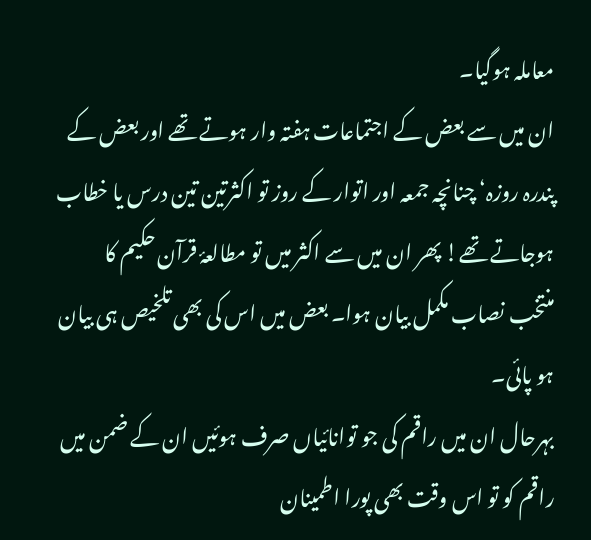معاملہ ہوگیا۔
ان میں سے بعض کے اجتماعات ہفتہ وار ہوتے تھے اور بعض کے پندرہ روزہ‘ چنانچہ جمعہ اور اتوار کے روز تو اکثرتین تین درس یا خطاب ہوجاتے تھے! پھر ان میں سے اکثر میں تو مطالعۂ قرآن حکیم کا منتخب نصاب مکمل بیان ہوا۔ بعض میں اس کی بھی تلخیص ہی بیان ہو پائی۔
بہرحال ان میں راقم کی جو توانائیاں صرف ہوئیں ان کے ضمن میں راقم کو تو اس وقت بھی پورا اطمینان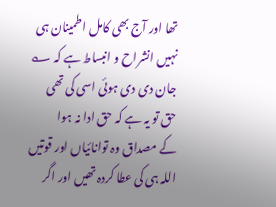تھا اور آج بھی کامل اطمینان ہی نہیں انشراح و انبساط ہے کہ ؎
جان دی دی ہوئی اسی کی تھی
حق تو یہ ہے کہ حق ادا نہ ہوا
کے مصداق وہ توانائیاں اور قوتیں اللہ ہی کی عطا کردہ تھیں اور اگر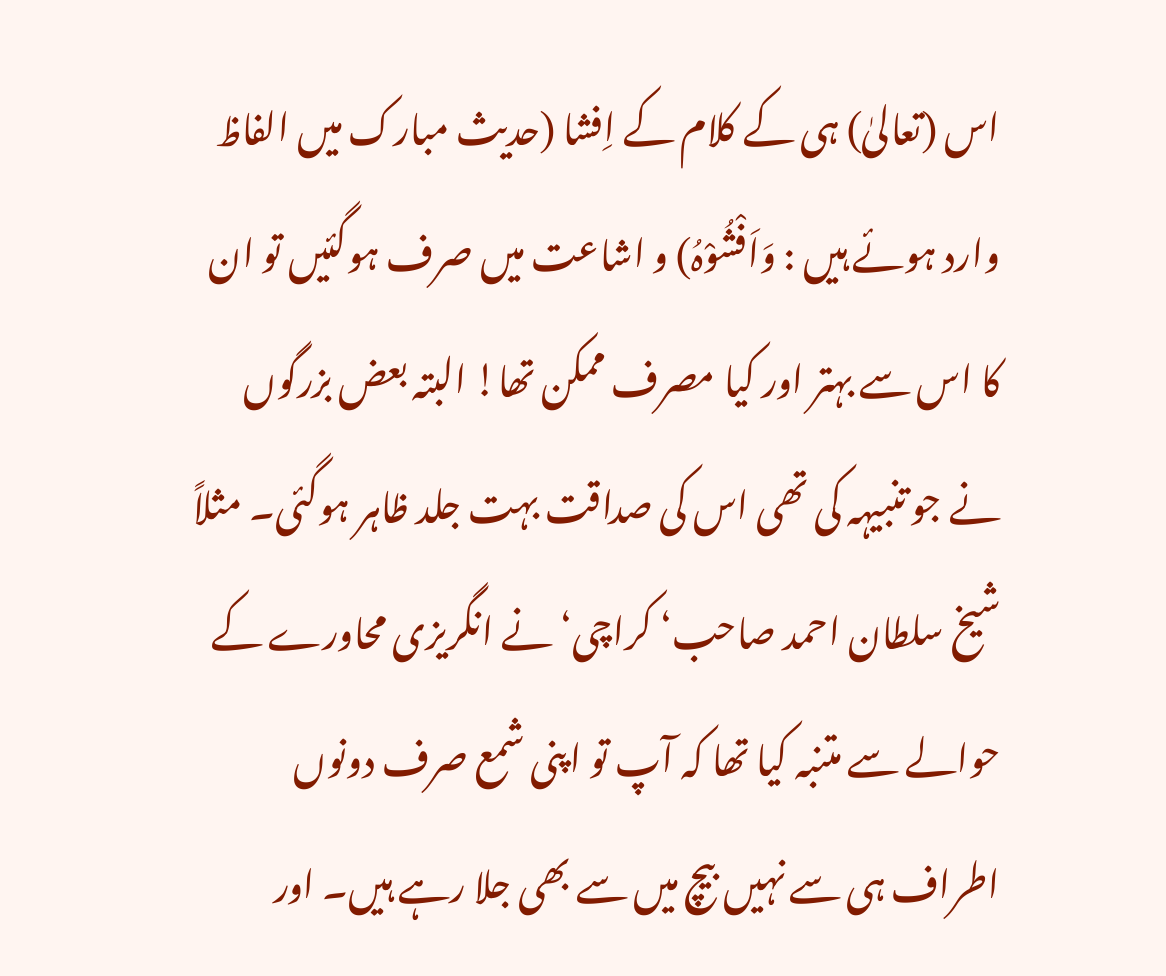اس (تعالیٰ) ہی کے کلام کے اِفشا (حدیث مبارک میں الفاظ وارد ہوئے ہیں : وَاَفْشُوْہُ) و اشاعت میں صرف ہوگئیں تو ان کا اس سے بہتر اور کیا مصرف ممکن تھا! البتہ بعض بزرگوں نے جو تنبیہہ کی تھی اس کی صداقت بہت جلد ظاہر ہوگئی۔ مثلاً شیخ سلطان احمد صاحب‘ کراچی‘ نے انگریزی محاورے کے حوالے سے متنبہ کیا تھا کہ آپ تو اپنی شمع صرف دونوں اطراف ہی سے نہیں بیچ میں سے بھی جلا رہے ہیں۔ اور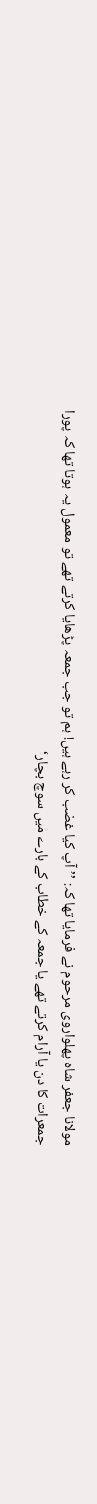مولانا جعفر شاہ پھلواروی مرحوم نے فرمایا تھا کہ: ’’آپ کیا غضب کر رہے ہیں! ہم تو جب جمعہ پڑھایا کرتے تھے تو معمول یہ ہوتا تھا کہ پورا جمعرات کا دن یا آرام کرتے تھے یا جمعہ کے خطاب کے بارے میں سوچ بچار‘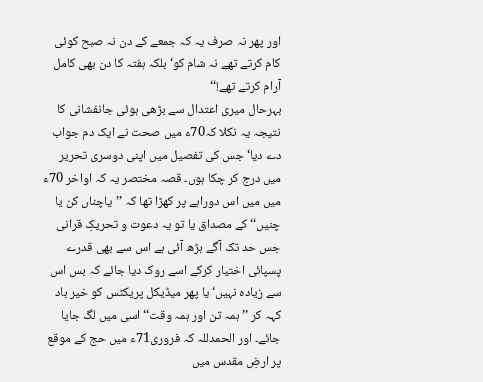اور پھر نہ صرف یہ کہ جمعے کے دن نہ صبح کوئی کام کرتے تھے نہ شام کو‘ بلکہ ہفتہ کا دن بھی کامل آرام کرتے تھے!‘‘
بہرحال میری اعتدال سے بڑھی ہوئی جانفشانی کا نتیجہ یہ نکلا کہ70ء میں صحت نے ایک دم جواب دے دیا‘ جس کی تفصیل میں اپنی دوسری تحریر میں درج کر چکا ہوں۔ قصہ مختصر یہ کہ اواخر 70ء میں میں اس دوراہے پر کھڑا تھا کہ ’’یاچناں کن یا چنیں‘‘ کے مصداق یا تو یہ دعوت و تحریکِ قرانی جس حد تک آگے بڑھ آئی ہے اس سے بھی قدرے پسپائی اختیار کرکے اسے روک دیا جائے کہ بس اس سے زیادہ نہیں‘ یا پھر میڈیکل پریکٹس کو خیر باد کہہ کر ’’ہمہ تن اور ہمہ وقت‘‘ اسی میں لگ جایا جائے۔ اور الحمدللہ کہ فروری71ء میں حج کے موقع پر ارضِ مقدس میں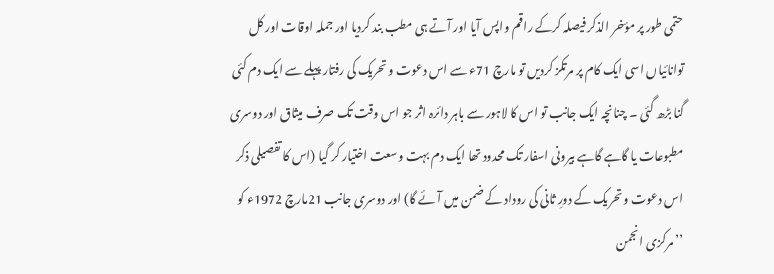حتمی طور پر مؤخر الذکر فیصلہ کرکے راقم واپس آیا اور آتے ہی مطب بند کردیا اور جملہ اوقات اور کل توانائیاں اسی ایک کام پر مرتکز کردیں تو مارچ 71ء سے اس دعوت و تحریک کی رفتار پہلے سے ایک دم کئی گنا بڑھ گئی ۔ چنانچہ ایک جانب تو اس کا لاہور سے باہر دائرہ اثر جو اس وقت تک صرف میثاق اور دوسری مطبوعات یا گاہے گاہے بیرونی اسفار تک محدود تھا ایک دم بہت وسعت اختیار کر گیا (اس کا تفصیلی ذکر اس دعوت و تحریک کے دورِ ثانی کی روداد کے ضمن میں آئے گا) اور دوسری جانب 21مارچ 1972ء کو ’’مرکزی انجمن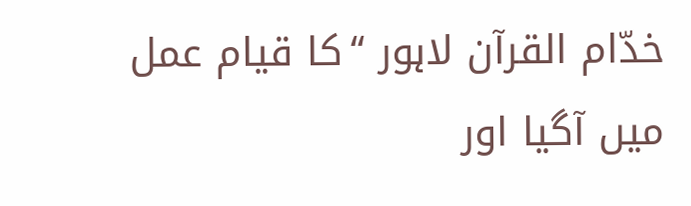خدّام القرآن لاہور ‘‘کا قیام عمل میں آگیا اور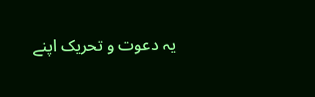یہ دعوت و تحریک اپنے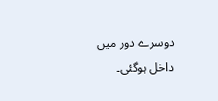دوسرے دور میں داخل ہوگئی۔